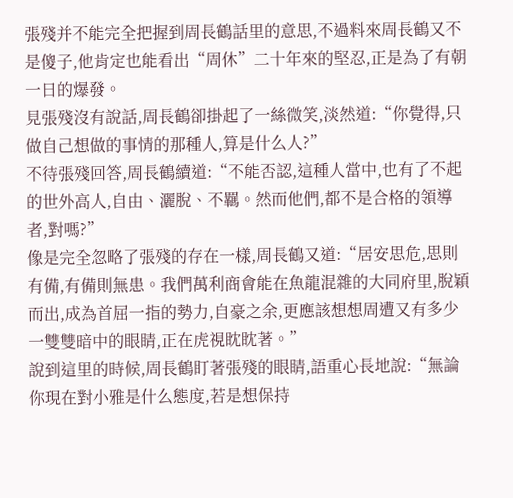張殘并不能完全把握到周長鶴話里的意思,不過料來周長鶴又不是傻子,他肯定也能看出“周休”二十年來的堅忍,正是為了有朝一日的爆發。
見張殘沒有說話,周長鶴卻掛起了一絲微笑,淡然道:“你覺得,只做自己想做的事情的那種人,算是什么人?”
不待張殘回答,周長鶴續道:“不能否認,這種人當中,也有了不起的世外高人,自由、灑脫、不羈。然而他們,都不是合格的領導者,對嗎?”
像是完全忽略了張殘的存在一樣,周長鶴又道:“居安思危,思則有備,有備則無患。我們萬利商會能在魚龍混雜的大同府里,脫穎而出,成為首屈一指的勢力,自豪之余,更應該想想周遭又有多少一雙雙暗中的眼睛,正在虎視眈眈著。”
說到這里的時候,周長鶴盯著張殘的眼睛,語重心長地說:“無論你現在對小雅是什么態度,若是想保持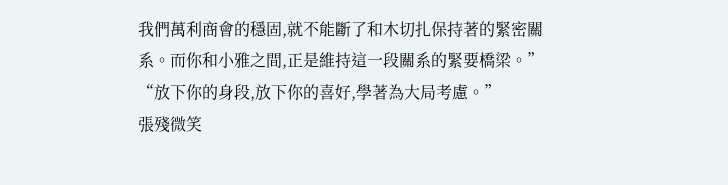我們萬利商會的穩固,就不能斷了和木切扎保持著的緊密關系。而你和小雅之間,正是維持這一段關系的緊要橋梁。”
“放下你的身段,放下你的喜好,學著為大局考慮。”
張殘微笑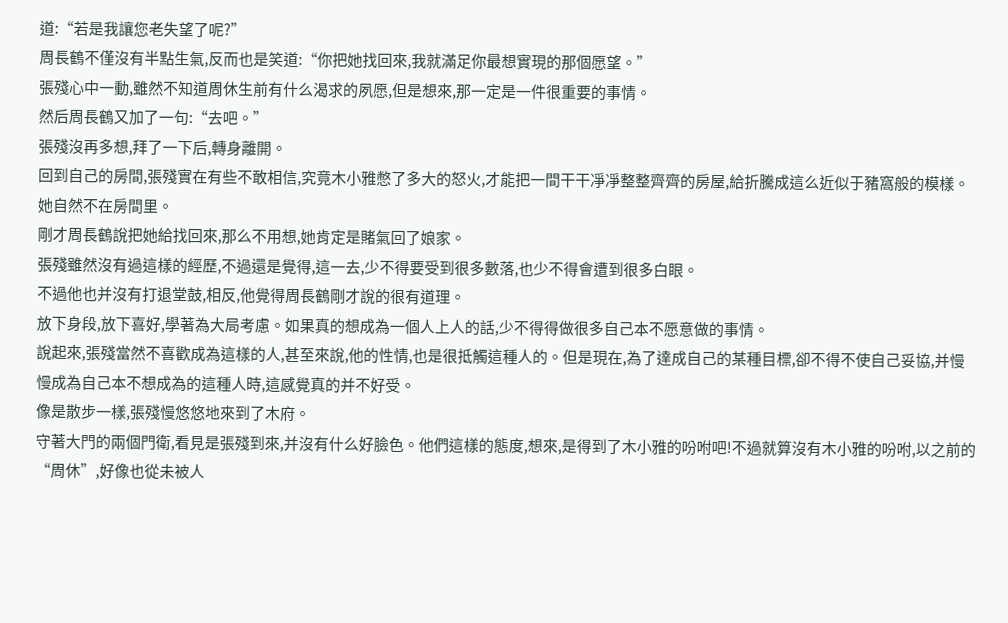道:“若是我讓您老失望了呢?”
周長鶴不僅沒有半點生氣,反而也是笑道:“你把她找回來,我就滿足你最想實現的那個愿望。”
張殘心中一動,雖然不知道周休生前有什么渴求的夙愿,但是想來,那一定是一件很重要的事情。
然后周長鶴又加了一句:“去吧。”
張殘沒再多想,拜了一下后,轉身離開。
回到自己的房間,張殘實在有些不敢相信,究竟木小雅憋了多大的怒火,才能把一間干干凈凈整整齊齊的房屋,給折騰成這么近似于豬窩般的模樣。
她自然不在房間里。
剛才周長鶴說把她給找回來,那么不用想,她肯定是賭氣回了娘家。
張殘雖然沒有過這樣的經歷,不過還是覺得,這一去,少不得要受到很多數落,也少不得會遭到很多白眼。
不過他也并沒有打退堂鼓,相反,他覺得周長鶴剛才說的很有道理。
放下身段,放下喜好,學著為大局考慮。如果真的想成為一個人上人的話,少不得得做很多自己本不愿意做的事情。
說起來,張殘當然不喜歡成為這樣的人,甚至來說,他的性情,也是很抵觸這種人的。但是現在,為了達成自己的某種目標,卻不得不使自己妥協,并慢慢成為自己本不想成為的這種人時,這感覺真的并不好受。
像是散步一樣,張殘慢悠悠地來到了木府。
守著大門的兩個門衛,看見是張殘到來,并沒有什么好臉色。他們這樣的態度,想來,是得到了木小雅的吩咐吧!不過就算沒有木小雅的吩咐,以之前的“周休”,好像也從未被人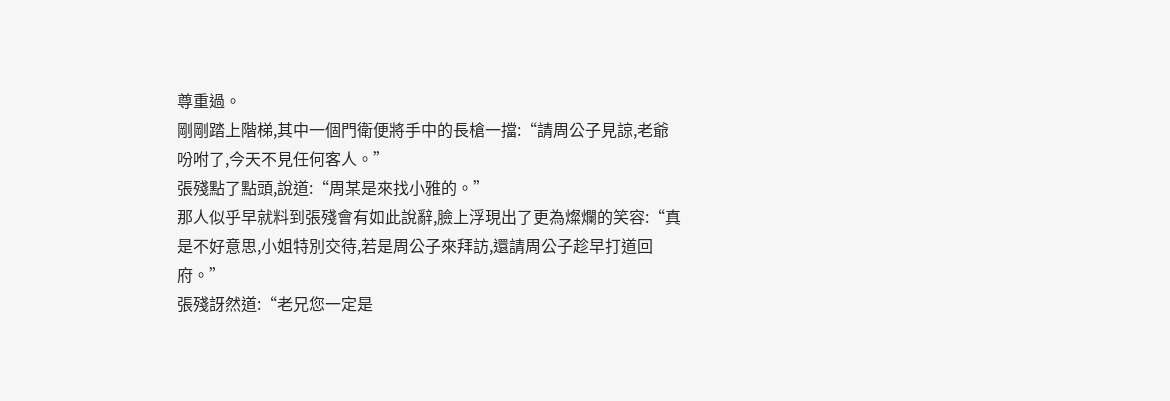尊重過。
剛剛踏上階梯,其中一個門衛便將手中的長槍一擋:“請周公子見諒,老爺吩咐了,今天不見任何客人。”
張殘點了點頭,說道:“周某是來找小雅的。”
那人似乎早就料到張殘會有如此說辭,臉上浮現出了更為燦爛的笑容:“真是不好意思,小姐特別交待,若是周公子來拜訪,還請周公子趁早打道回府。”
張殘訝然道:“老兄您一定是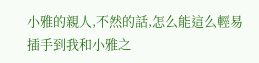小雅的親人,不然的話,怎么能這么輕易插手到我和小雅之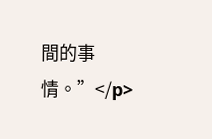間的事情。”</p>